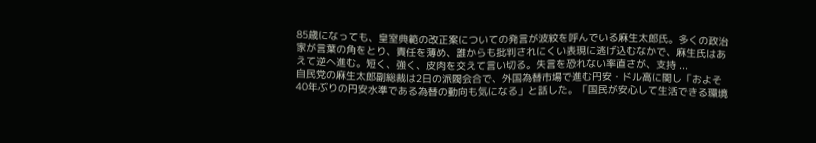85歳になっても、皇室典範の改正案についての発言が波紋を呼んでいる麻生太郎氏。多くの政治家が言葉の角をとり、責任を薄め、誰からも批判されにくい表現に逃げ込むなかで、麻生氏はあえて逆へ進む。短く、強く、皮肉を交えて言い切る。失言を恐れない率直さが、支持 ...
自民党の麻生太郎副総裁は2日の派閥会合で、外国為替市場で進む円安・ドル高に関し「およそ40年ぶりの円安水準である為替の動向も気になる」と話した。「国民が安心して生活できる環境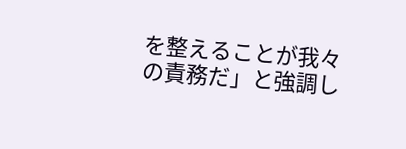を整えることが我々の責務だ」と強調し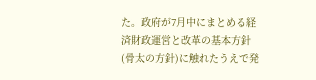た。政府が7月中にまとめる経済財政運営と改革の基本方針(骨太の方針)に触れたうえで発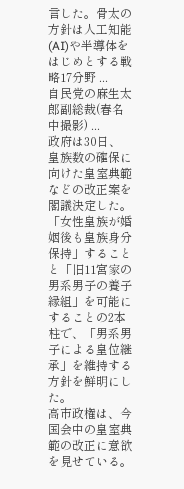言した。骨太の方針は人工知能(AI)や半導体をはじめとする戦略17分野 ...
自民党の麻生太郎副総裁(春名中撮影) ...
政府は30日、皇族数の確保に向けた皇室典範などの改正案を閣議決定した。「女性皇族が婚姻後も皇族身分保持」することと「旧11宮家の男系男子の養子縁組」を可能にすることの2本柱で、「男系男子による皇位継承」を維持する方針を鮮明にした。
高市政権は、今国会中の皇室典範の改正に意欲を見せている。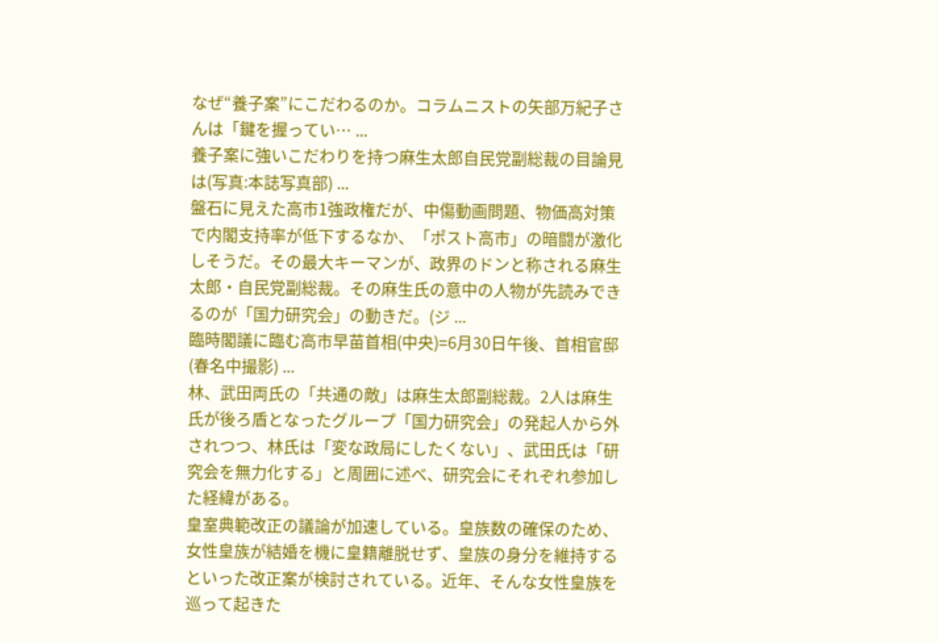なぜ“養子案”にこだわるのか。コラムニストの矢部万紀子さんは「鍵を握ってい… ...
養子案に強いこだわりを持つ麻生太郎自民党副総裁の目論見は(写真:本誌写真部) ...
盤石に見えた高市1強政権だが、中傷動画問題、物価高対策で内閣支持率が低下するなか、「ポスト高市」の暗闘が激化しそうだ。その最大キーマンが、政界のドンと称される麻生太郎・自民党副総裁。その麻生氏の意中の人物が先読みできるのが「国力研究会」の動きだ。(ジ ...
臨時閣議に臨む高市早苗首相(中央)=6月30日午後、首相官邸(春名中撮影) ...
林、武田両氏の「共通の敵」は麻生太郎副総裁。2人は麻生氏が後ろ盾となったグループ「国力研究会」の発起人から外されつつ、林氏は「変な政局にしたくない」、武田氏は「研究会を無力化する」と周囲に述べ、研究会にそれぞれ参加した経緯がある。
皇室典範改正の議論が加速している。皇族数の確保のため、女性皇族が結婚を機に皇籍離脱せず、皇族の身分を維持するといった改正案が検討されている。近年、そんな女性皇族を巡って起きた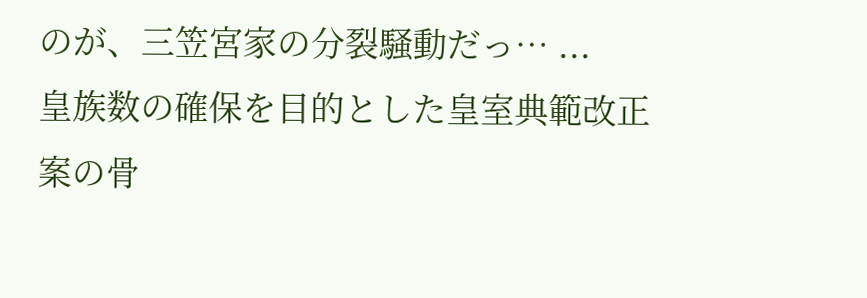のが、三笠宮家の分裂騒動だっ… ...
皇族数の確保を目的とした皇室典範改正案の骨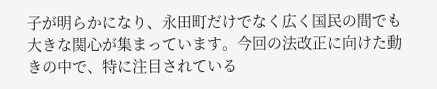子が明らかになり、永田町だけでなく広く国民の間でも大きな関心が集まっています。今回の法改正に向けた動きの中で、特に注目されている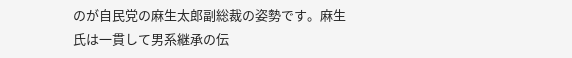のが自民党の麻生太郎副総裁の姿勢です。麻生氏は一貫して男系継承の伝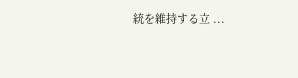統を維持する立 ...